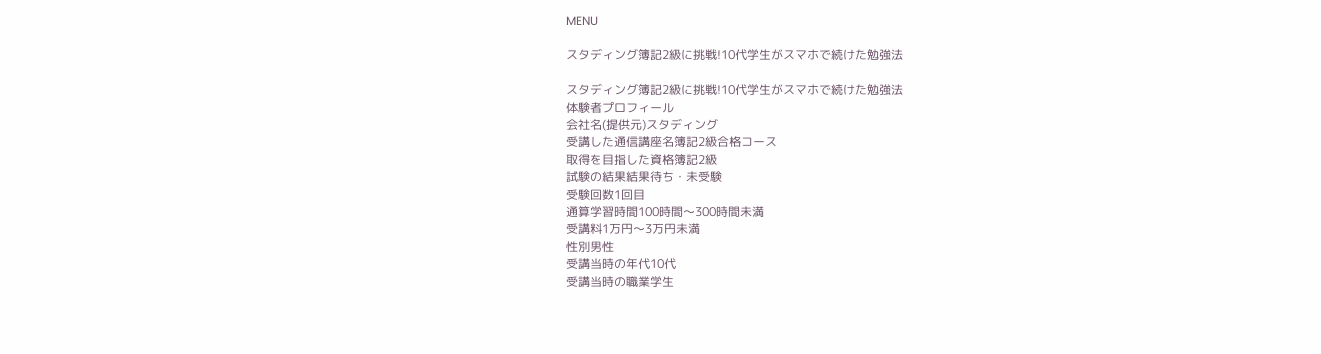MENU

スタディング簿記2級に挑戦!10代学生がスマホで続けた勉強法

スタディング簿記2級に挑戦!10代学生がスマホで続けた勉強法
体験者プロフィール
会社名(提供元)スタディング
受講した通信講座名簿記2級合格コース
取得を目指した資格簿記2級
試験の結果結果待ち・未受験
受験回数1回目
通算学習時間100時間〜300時間未満
受講料1万円〜3万円未満
性別男性
受講当時の年代10代
受講当時の職業学生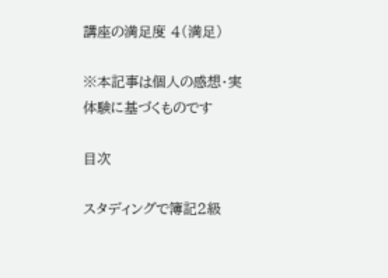講座の満足度 4(満足)

※本記事は個人の感想・実体験に基づくものです

目次

スタディングで簿記2級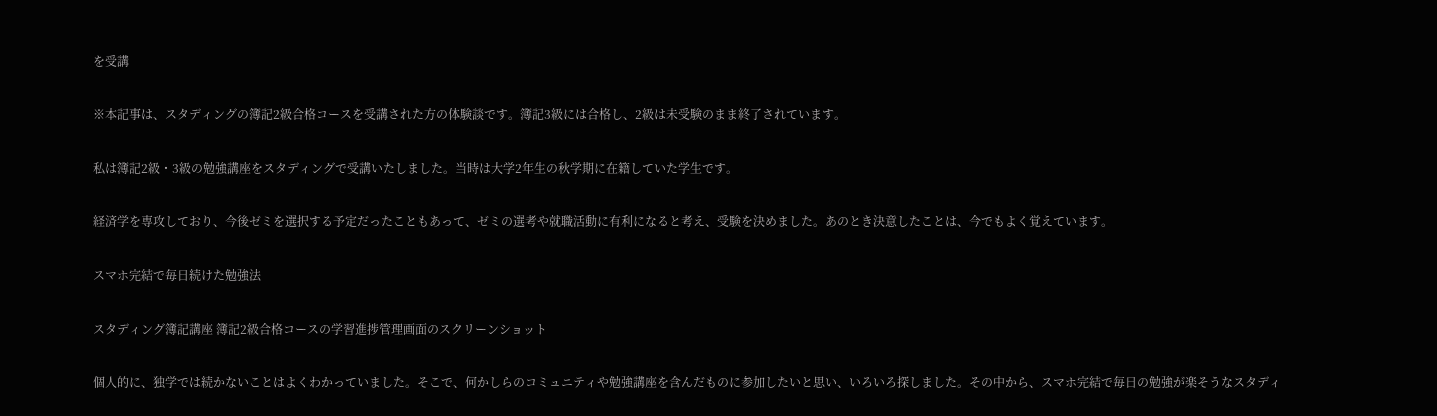を受講

※本記事は、スタディングの簿記2級合格コースを受講された方の体験談です。簿記3級には合格し、2級は未受験のまま終了されています。

私は簿記2級・3級の勉強講座をスタディングで受講いたしました。当時は大学2年生の秋学期に在籍していた学生です。

経済学を専攻しており、今後ゼミを選択する予定だったこともあって、ゼミの選考や就職活動に有利になると考え、受験を決めました。あのとき決意したことは、今でもよく覚えています。

スマホ完結で毎日続けた勉強法

スタディング簿記講座 簿記2級合格コースの学習進捗管理画面のスクリーンショット

個人的に、独学では続かないことはよくわかっていました。そこで、何かしらのコミュニティや勉強講座を含んだものに参加したいと思い、いろいろ探しました。その中から、スマホ完結で毎日の勉強が楽そうなスタディ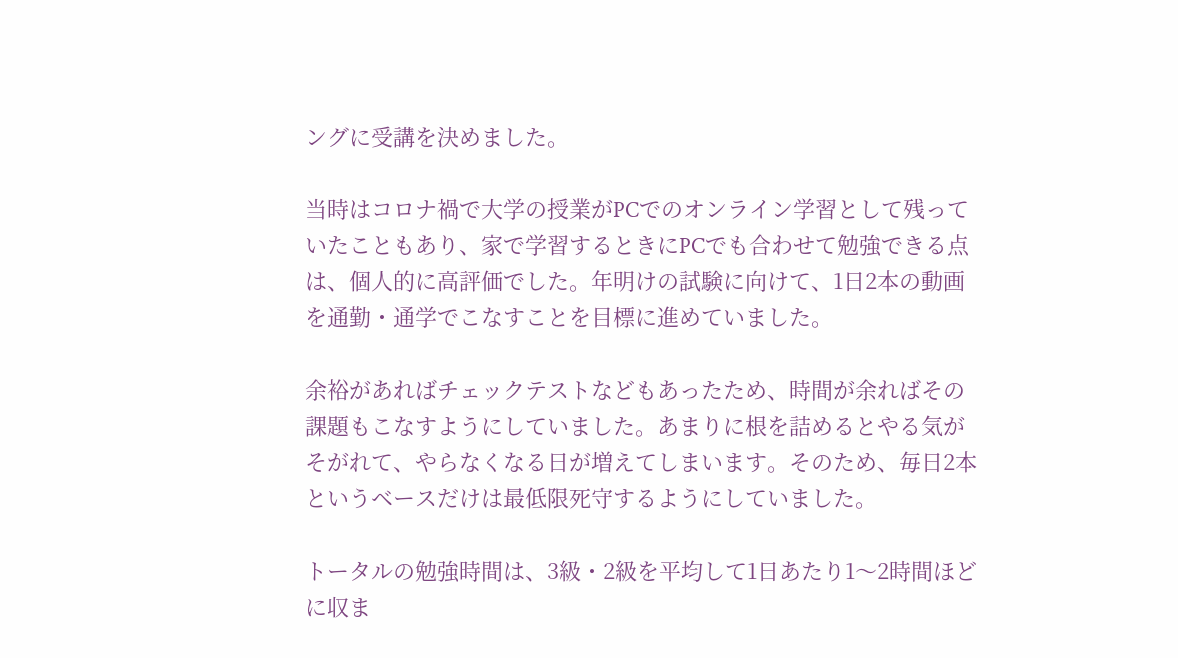ングに受講を決めました。

当時はコロナ禍で大学の授業がPCでのオンライン学習として残っていたこともあり、家で学習するときにPCでも合わせて勉強できる点は、個人的に高評価でした。年明けの試験に向けて、1日2本の動画を通勤・通学でこなすことを目標に進めていました。

余裕があればチェックテストなどもあったため、時間が余ればその課題もこなすようにしていました。あまりに根を詰めるとやる気がそがれて、やらなくなる日が増えてしまいます。そのため、毎日2本というベースだけは最低限死守するようにしていました。

トータルの勉強時間は、3級・2級を平均して1日あたり1〜2時間ほどに収ま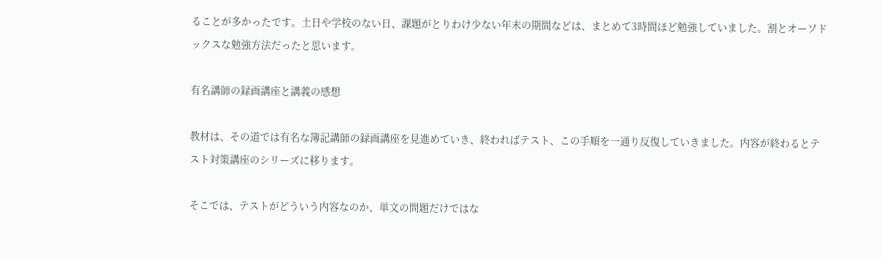ることが多かったです。土日や学校のない日、課題がとりわけ少ない年末の期間などは、まとめて3時間ほど勉強していました。割とオーソドックスな勉強方法だったと思います。

有名講師の録画講座と講義の感想

教材は、その道では有名な簿記講師の録画講座を見進めていき、終わればテスト、この手順を一通り反復していきました。内容が終わるとテスト対策講座のシリーズに移ります。

そこでは、テストがどういう内容なのか、単文の問題だけではな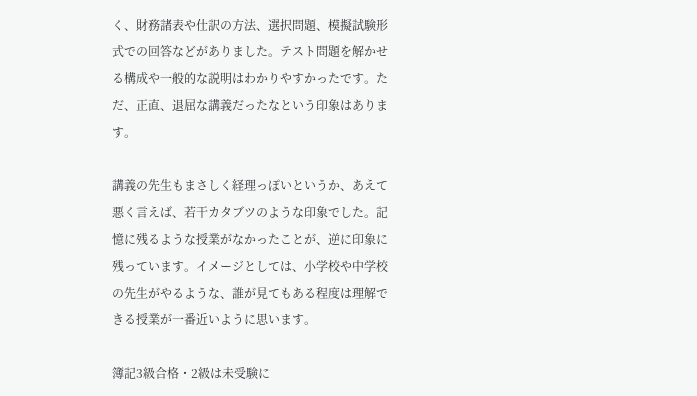く、財務諸表や仕訳の方法、選択問題、模擬試験形式での回答などがありました。テスト問題を解かせる構成や一般的な説明はわかりやすかったです。ただ、正直、退屈な講義だったなという印象はあります。

講義の先生もまさしく経理っぽいというか、あえて悪く言えば、若干カタブツのような印象でした。記憶に残るような授業がなかったことが、逆に印象に残っています。イメージとしては、小学校や中学校の先生がやるような、誰が見てもある程度は理解できる授業が一番近いように思います。

簿記3級合格・2級は未受験に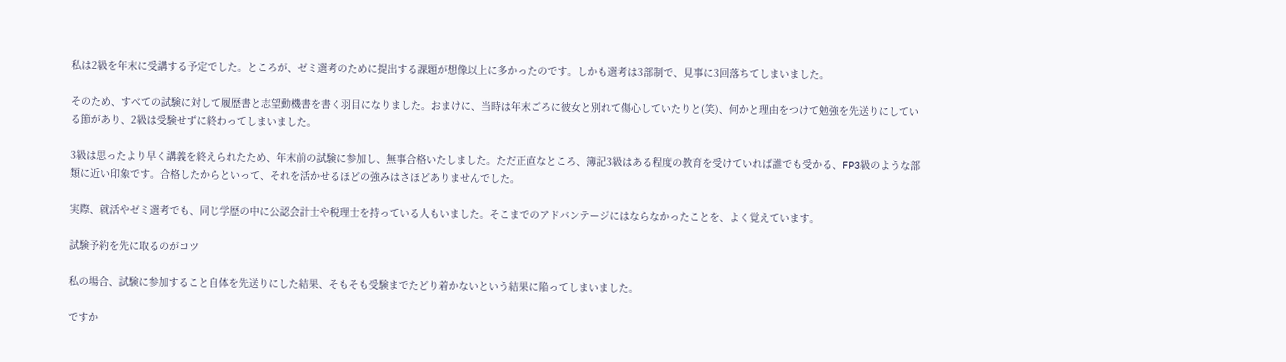私は2級を年末に受講する予定でした。ところが、ゼミ選考のために提出する課題が想像以上に多かったのです。しかも選考は3部制で、見事に3回落ちてしまいました。

そのため、すべての試験に対して履歴書と志望動機書を書く羽目になりました。おまけに、当時は年末ごろに彼女と別れて傷心していたりと(笑)、何かと理由をつけて勉強を先送りにしている節があり、2級は受験せずに終わってしまいました。

3級は思ったより早く講義を終えられたため、年末前の試験に参加し、無事合格いたしました。ただ正直なところ、簿記3級はある程度の教育を受けていれば誰でも受かる、FP3級のような部類に近い印象です。合格したからといって、それを活かせるほどの強みはさほどありませんでした。

実際、就活やゼミ選考でも、同じ学歴の中に公認会計士や税理士を持っている人もいました。そこまでのアドバンテージにはならなかったことを、よく覚えています。

試験予約を先に取るのがコツ

私の場合、試験に参加すること自体を先送りにした結果、そもそも受験までたどり着かないという結果に陥ってしまいました。

ですか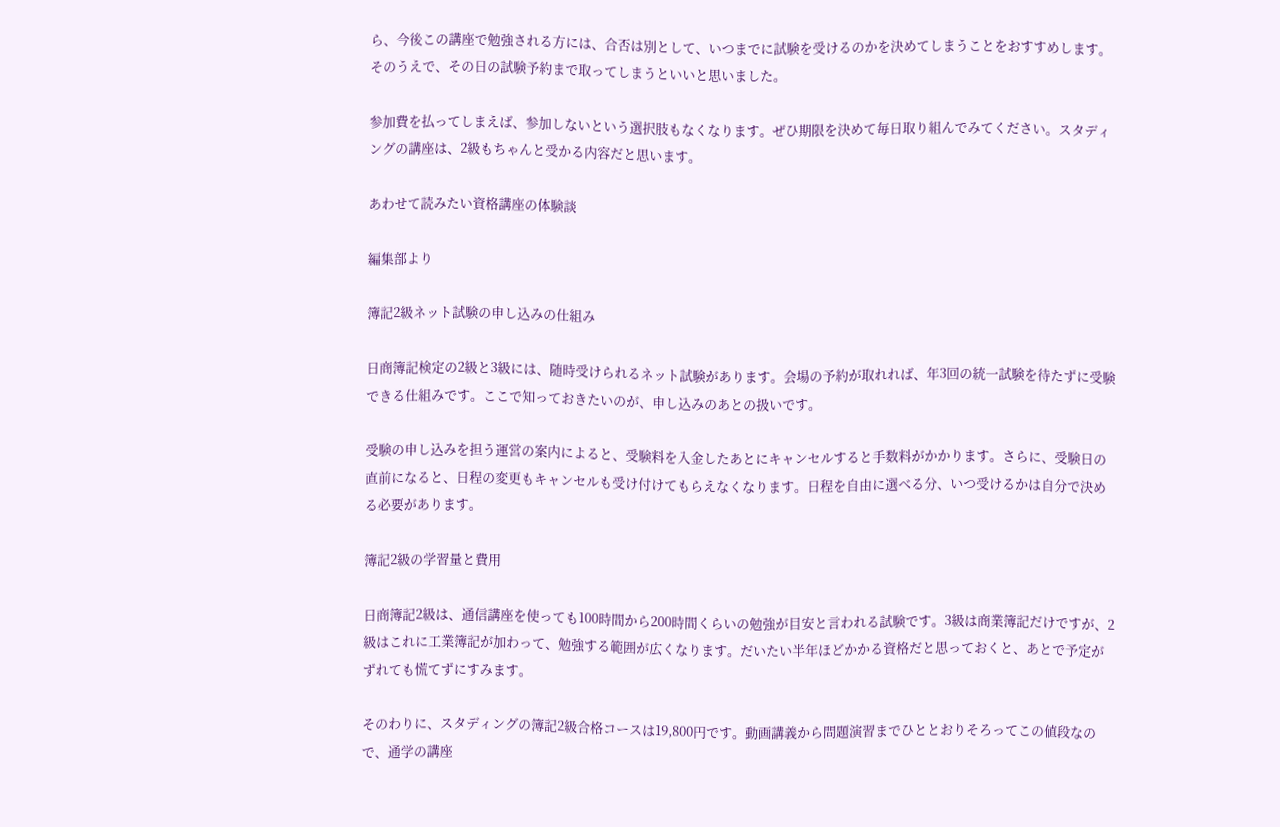ら、今後この講座で勉強される方には、合否は別として、いつまでに試験を受けるのかを決めてしまうことをおすすめします。そのうえで、その日の試験予約まで取ってしまうといいと思いました。

参加費を払ってしまえば、参加しないという選択肢もなくなります。ぜひ期限を決めて毎日取り組んでみてください。スタディングの講座は、2級もちゃんと受かる内容だと思います。

あわせて読みたい資格講座の体験談

編集部より

簿記2級ネット試験の申し込みの仕組み

日商簿記検定の2級と3級には、随時受けられるネット試験があります。会場の予約が取れれば、年3回の統一試験を待たずに受験できる仕組みです。ここで知っておきたいのが、申し込みのあとの扱いです。

受験の申し込みを担う運営の案内によると、受験料を入金したあとにキャンセルすると手数料がかかります。さらに、受験日の直前になると、日程の変更もキャンセルも受け付けてもらえなくなります。日程を自由に選べる分、いつ受けるかは自分で決める必要があります。

簿記2級の学習量と費用

日商簿記2級は、通信講座を使っても100時間から200時間くらいの勉強が目安と言われる試験です。3級は商業簿記だけですが、2級はこれに工業簿記が加わって、勉強する範囲が広くなります。だいたい半年ほどかかる資格だと思っておくと、あとで予定がずれても慌てずにすみます。

そのわりに、スタディングの簿記2級合格コースは19,800円です。動画講義から問題演習までひととおりそろってこの値段なので、通学の講座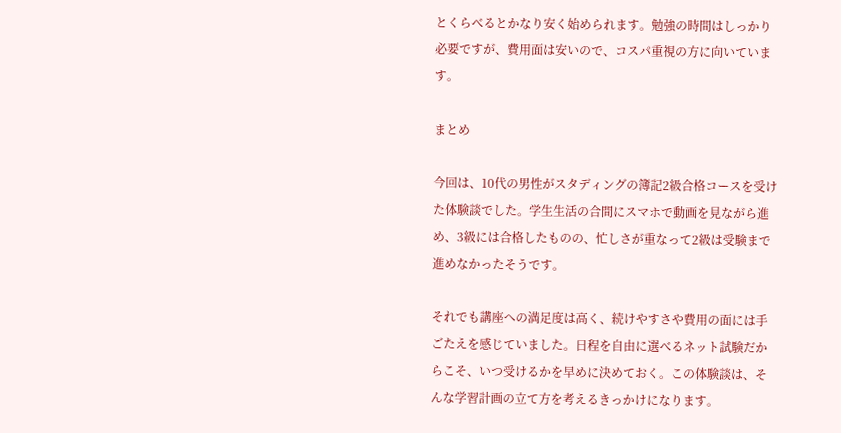とくらべるとかなり安く始められます。勉強の時間はしっかり必要ですが、費用面は安いので、コスパ重視の方に向いています。

まとめ

今回は、10代の男性がスタディングの簿記2級合格コースを受けた体験談でした。学生生活の合間にスマホで動画を見ながら進め、3級には合格したものの、忙しさが重なって2級は受験まで進めなかったそうです。

それでも講座への満足度は高く、続けやすさや費用の面には手ごたえを感じていました。日程を自由に選べるネット試験だからこそ、いつ受けるかを早めに決めておく。この体験談は、そんな学習計画の立て方を考えるきっかけになります。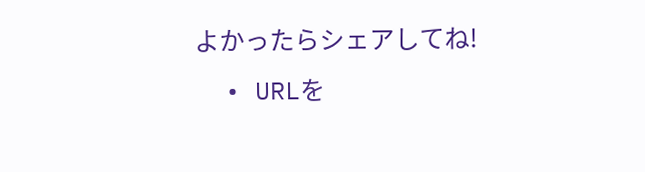よかったらシェアしてね!
  • URLを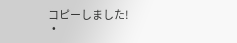コピーしました!
  •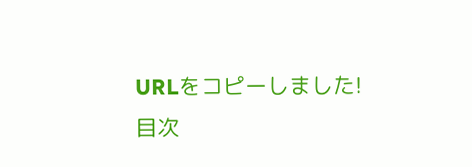URLをコピーしました!
目次